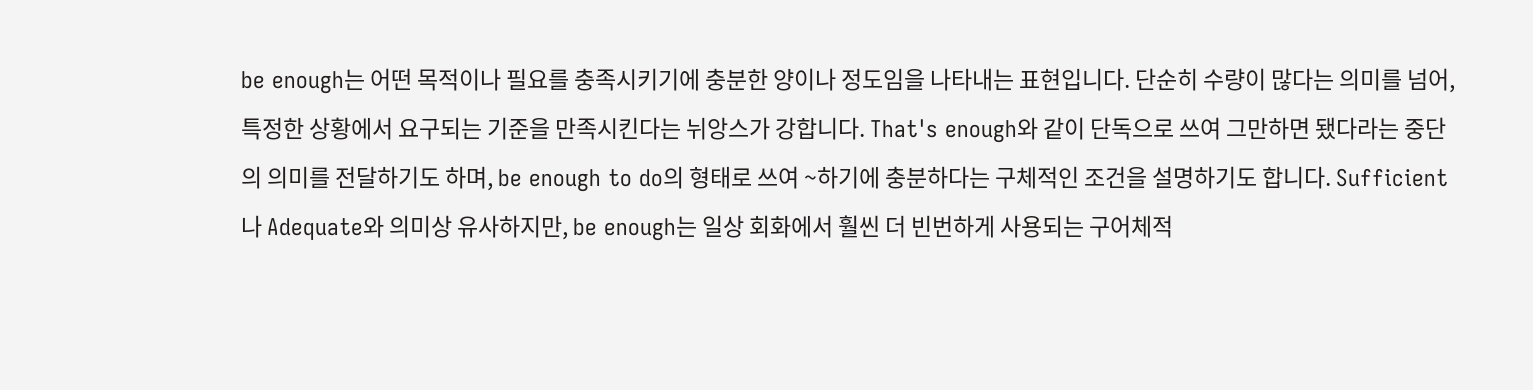be enough는 어떤 목적이나 필요를 충족시키기에 충분한 양이나 정도임을 나타내는 표현입니다. 단순히 수량이 많다는 의미를 넘어, 특정한 상황에서 요구되는 기준을 만족시킨다는 뉘앙스가 강합니다. That's enough와 같이 단독으로 쓰여 그만하면 됐다라는 중단의 의미를 전달하기도 하며, be enough to do의 형태로 쓰여 ~하기에 충분하다는 구체적인 조건을 설명하기도 합니다. Sufficient나 Adequate와 의미상 유사하지만, be enough는 일상 회화에서 훨씬 더 빈번하게 사용되는 구어체적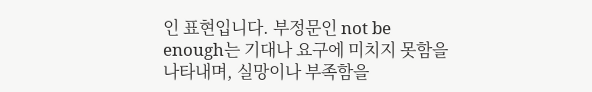인 표현입니다. 부정문인 not be enough는 기대나 요구에 미치지 못함을 나타내며, 실망이나 부족함을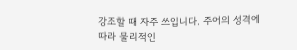강조할 때 자주 쓰입니다. 주어의 성격에 따라 물리적인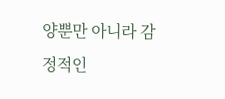양뿐만 아니라 감정적인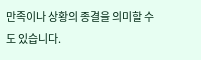만족이나 상황의 종결을 의미할 수도 있습니다.